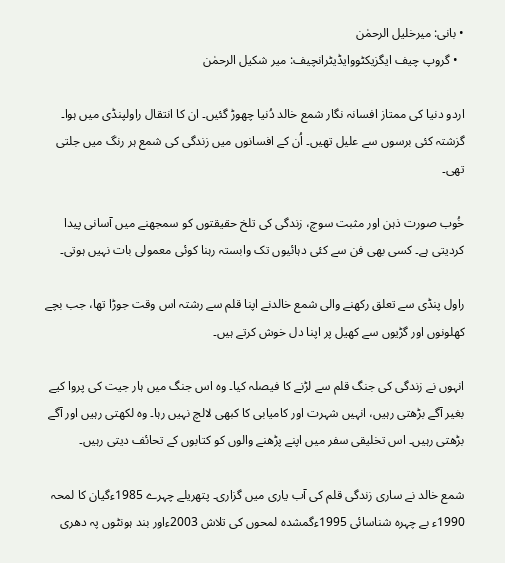• بانی: میرخلیل الرحمٰن
  • گروپ چیف ایگزیکٹووایڈیٹرانچیف: میر شکیل الرحمٰن

اردو دنیا کی ممتاز افسانہ نگار شمع خالد دُنیا چھوڑ گئیں۔ ان کا انتقال راولپنڈی میں ہوا۔ گزشتہ کئی برسوں سے علیل تھیں۔ اُن کے افسانوں میں زندگی کی شمع ہر رنگ میں جلتی تھی۔

خُوب صورت ذہن اور مثبت سوچ، زندگی کی تلخ حقیقتوں کو سمجھنے میں آسانی پیدا کردیتی ہے۔ کسی بھی فن سے کئی دہائیوں تک وابستہ رہنا کوئی معمولی بات نہیں ہوتی۔

راول پنڈی سے تعلق رکھنے والی شمع خالدنے اپنا قلم سے رشتہ اس وقت جوڑا تھا، جب بچے کھلونوں اور گڑیوں سے کھیل پر اپنا دل خوش کرتے ہیں۔

انہوں نے زندگی کی جنگ قلم سے لڑنے کا فیصلہ کیا۔ وہ اس جنگ میں ہار جیت کی پروا کیے بغیر آگے بڑھتی رہیں، انہیں شہرت اور کامیابی کا کبھی لالچ نہیں رہا۔ وہ لکھتی رہیں اور آگے بڑھتی رہیں۔ اس تخلیقی سفر میں اپنے پڑھنے والوں کو کتابوں کے تحائف دیتی رہیں۔

شمع خالد نے ساری زندگی قلم کی آب یاری میں گزاری۔ پتھریلے چہرے 1985ءگیان کا لمحہ 1990ء بے چہرہ شناسائی 1995ءگمشدہ لمحوں کی تلاش 2003ءاور بند ہونٹوں پہ دھری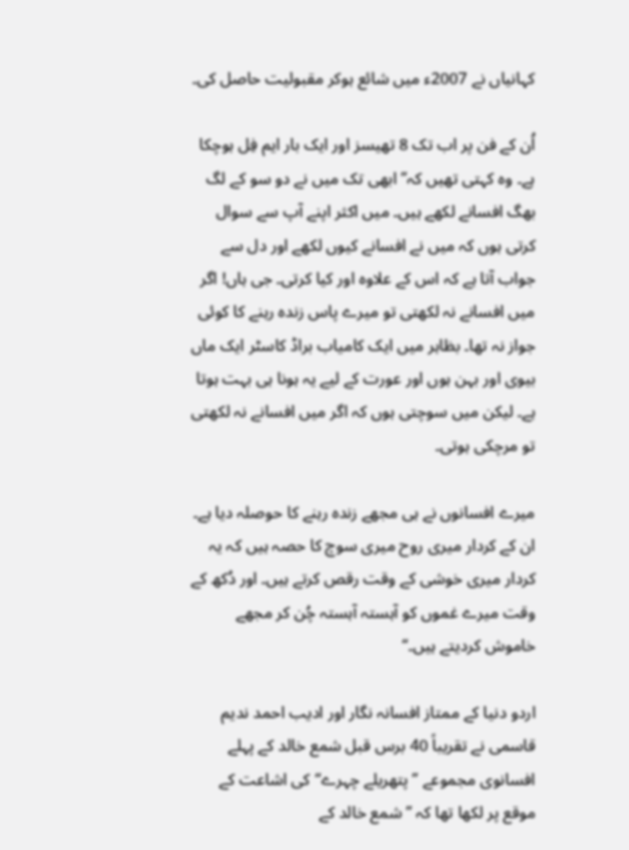کہانیاں نے 2007ء میں شائع ہوکر مقبولیت حاصل کی۔

اُن کے فن پر اب تک 8 تھیسز اور ایک بار ایم فِل ہوچکا ہے۔ وہ کہتی تھیں کہ’’ ابھی تک میں نے دو سو کے لگ بھگ افسانے لکھے ہیں۔ میں اکثر اپنے آپ سے سوال کرتی ہوں کہ میں نے افسانے کیوں لکھے اور دل سے جواب آتا ہے کہ اس کے علاوہ اور کیا کرتی۔ جی ہاں! اگر میں افسانے نہ لکھتی تو میرے پاس زندہ رہنے کا کوئی جواز نہ تھا۔ بظاہر میں ایک کامیاب براڈ کاسٹر ایک ماں بیوی اور بہن ہوں اور عورت کے لیے یہ ہونا ہی بہت ہوتا ہے۔ لیکن میں سوچتی ہوں کہ اگر میں افسانے نہ لکھتی تو مرچکی ہوتی۔

میرے افسانوں نے ہی مجھے زندہ رہنے کا حوصلہ دیا ہے۔ ان کے کردار میری روح میری سوچ کا حصہ ہیں کہ یہ کردار میری خوشی کے وقت رقص کرتے ہیں۔ اور دُکھ کے وقت میرے غموں کو آہستہ آہستہ چُن کر مجھے خاموش کردیتے ہیں۔‘‘

اردو دنیا کے ممتاز افسانہ نگار اور ادیب احمد ندیم قاسمی نے تقریباً 40 برس قبل شمع خالد کے پہلے افسانوی مجموعے ’’پتھریلے چہرے‘‘کی اشاعت کے موقع پر لکھا تھا کہ ’’شمع خالد کے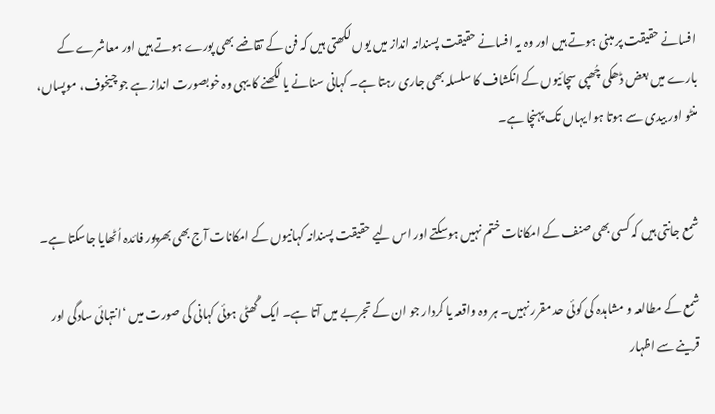افسانے حقیقت پر مبنی ہوتے ہیں اور وہ یہ افسانے حقیقت پسندانہ انداز میں یوں لکھتی ہیں کہ فن کے تقاضے بھی پورے ہوتے ہیں اور معاشرے کے بارے میں بعض ڈھکی چُھپی سچائیوں کے انکشاف کا سلسلہ بھی جاری رہتا ہے۔ کہانی سنانے یا لکھنے کا یہی وہ خوبصورت انداز ہے جو چیخوف، موپساں، منٹو اور بیدی سے ہوتا ہوا یہاں تک پہنچا ہے۔


شمع جانتی ہیں کہ کسی بھی صنف کے امکانات ختم نہیں ہوسکتے اور اس لیے حقیقت پسندانہ کہانیوں کے امکانات آج بھی بھرپور فائدہ اُٹھایا جاسکتا ہے۔

شمع کے مطالعہ و مشاہدہ کی کوئی حد مقرر نہیں۔ ہر وہ واقعہ یا کردار جو ان کے تجربے میں آتا ہے۔ ایک گُھٹی ہوئی کہانی کی صورت میں ‘انتہائی سادگی اور قرینے سے اظہار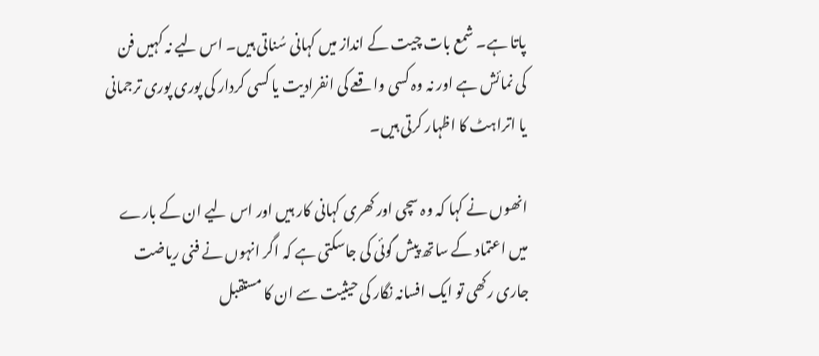پاتا ہے۔ شمع بات چیت کے انداز میں کہانی سُناتی ہیں۔ اس لیے نہ کہیں فن کی نمائش ہے اور نہ وہ کسی واقعے کی انفرادیت یا کسی کردار کی پوری پوری ترجمانی یا اتراہٹ کا اظہار کرتی ہیں۔

انھوں نے کہا کہ وہ سچی اور کھری کہانی کار ہیں اور اس لیے ان کے بارے میں اعتماد کے ساتھ پیش گوئی کی جاسکتی ہے کہ اگر انہوں نے فنی ریاضت جاری رکھی تو ایک افسانہ نگار کی حیثیت سے ان کا مستقبل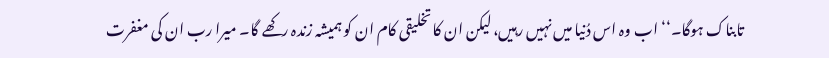تابناک ہوگا۔‘‘ اب وہ اس دُنیا میں نہیں رہیں، لیکن ان کا تخلیقی کام ان کو ہمیشہ زندہ رکھے گا۔ میرا رب ان کی مغفرت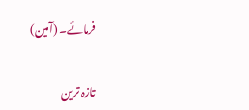فرمائے۔ (آمین)

تازہ ترین